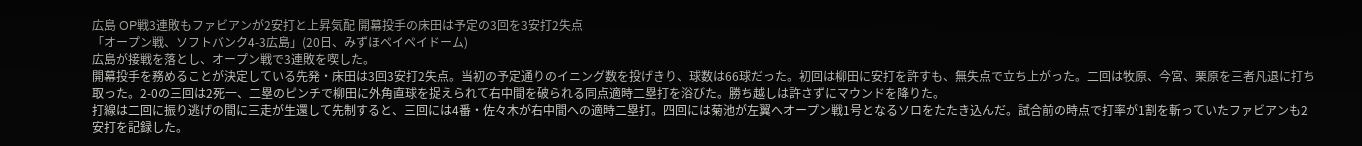広島 OP戦3連敗もファビアンが2安打と上昇気配 開幕投手の床田は予定の3回を3安打2失点
「オープン戦、ソフトバンク4-3広島」(20日、みずほペイペイドーム)
広島が接戦を落とし、オープン戦で3連敗を喫した。
開幕投手を務めることが決定している先発・床田は3回3安打2失点。当初の予定通りのイニング数を投げきり、球数は66球だった。初回は柳田に安打を許すも、無失点で立ち上がった。二回は牧原、今宮、栗原を三者凡退に打ち取った。2-0の三回は2死一、二塁のピンチで柳田に外角直球を捉えられて右中間を破られる同点適時二塁打を浴びた。勝ち越しは許さずにマウンドを降りた。
打線は二回に振り逃げの間に三走が生還して先制すると、三回には4番・佐々木が右中間への適時二塁打。四回には菊池が左翼へオープン戦1号となるソロをたたき込んだ。試合前の時点で打率が1割を斬っていたファビアンも2安打を記録した。